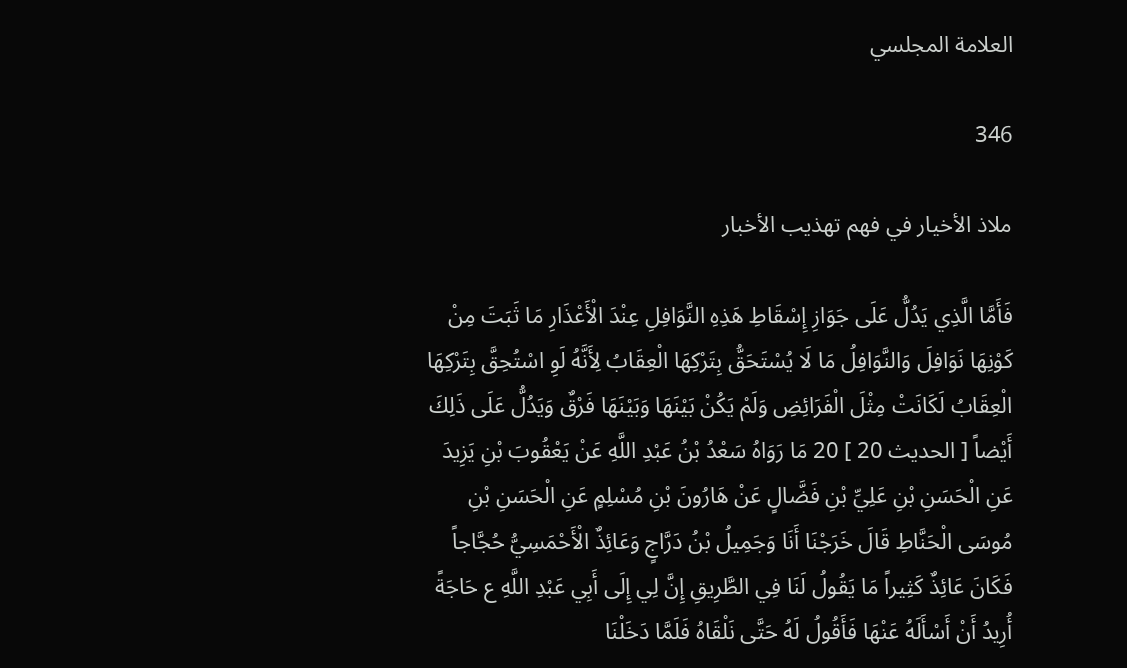العلامة المجلسي

346

ملاذ الأخيار في فهم تهذيب الأخبار

فَأَمَّا الَّذِي يَدُلُّ عَلَى جَوَازِ إِسْقَاطِ هَذِهِ النَّوَافِلِ عِنْدَ الْأَعْذَارِ مَا ثَبَتَ مِنْ كَوْنِهَا نَوَافِلَ وَالنَّوَافِلُ مَا لَا يُسْتَحَقُّ بِتَرْكِهَا الْعِقَابُ لِأَنَّهُ لَوِ اسْتُحِقَّ بِتَرْكِهَا الْعِقَابُ لَكَانَتْ مِثْلَ الْفَرَائِضِ وَلَمْ يَكُنْ بَيْنَهَا وَبَيْنَهَا فَرْقٌ وَيَدُلُّ عَلَى ذَلِكَ أَيْضاً [ الحديث 20 ] 20 مَا رَوَاهُ سَعْدُ بْنُ عَبْدِ اللَّهِ عَنْ يَعْقُوبَ بْنِ يَزِيدَ عَنِ الْحَسَنِ بْنِ عَلِيِّ بْنِ فَضَّالٍ عَنْ هَارُونَ بْنِ مُسْلِمٍ عَنِ الْحَسَنِ بْنِ مُوسَى الْحَنَّاطِ قَالَ خَرَجْنَا أَنَا وَجَمِيلُ بْنُ دَرَّاجٍ وَعَائِذٌ الْأَحْمَسِيُّ حُجَّاجاً فَكَانَ عَائِذٌ كَثِيراً مَا يَقُولُ لَنَا فِي الطَّرِيقِ إِنَّ لِي إِلَى أَبِي عَبْدِ اللَّهِ ع حَاجَةً أُرِيدُ أَنْ أَسْأَلَهُ عَنْهَا فَأَقُولُ لَهُ حَتَّى نَلْقَاهُ فَلَمَّا دَخَلْنَا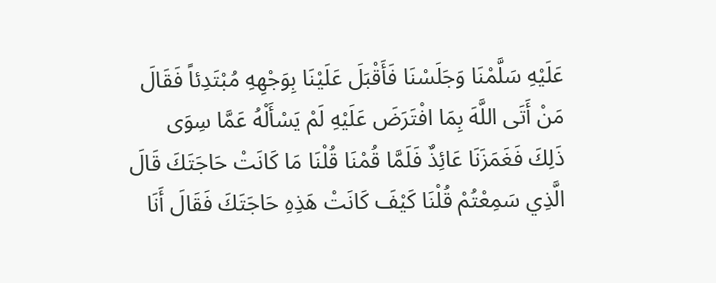عَلَيْهِ سَلَّمْنَا وَجَلَسْنَا فَأَقْبَلَ عَلَيْنَا بِوَجْهِهِ مُبْتَدِئاً فَقَالَ مَنْ أَتَى اللَّهَ بِمَا افْتَرَضَ عَلَيْهِ لَمْ يَسْأَلْهُ عَمَّا سِوَى ذَلِكَ فَغَمَزَنَا عَائِذٌ فَلَمَّا قُمْنَا قُلْنَا مَا كَانَتْ حَاجَتَكَ قَالَ الَّذِي سَمِعْتُمْ قُلْنَا كَيْفَ كَانَتْ هَذِهِ حَاجَتَكَ فَقَالَ أَنَا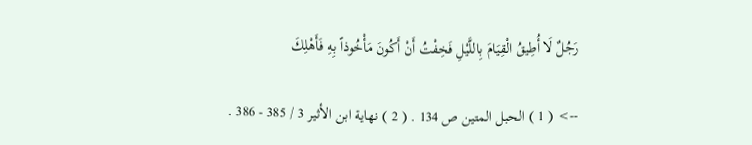رَجُلٌ لَا أُطِيقُ الْقِيَامَ بِاللَّيْلِ فَخِفْتُ أَنْ أَكُونَ مَأْخُوذاً بِهِ فَأَهْلِكَ

--> ( 1 ) الحبل المتين ص 134 . ( 2 ) نهاية ابن الأثير 3 / 385 - 386 .